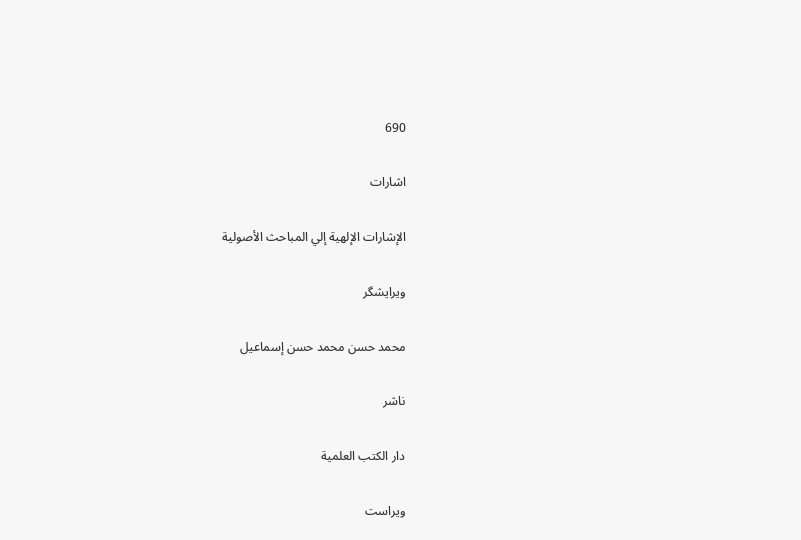690

اشارات

الإشارات الإلهية إلي المباحث الأصولية

ویرایشگر

محمد حسن محمد حسن إسماعيل

ناشر

دار الكتب العلمية

ویراست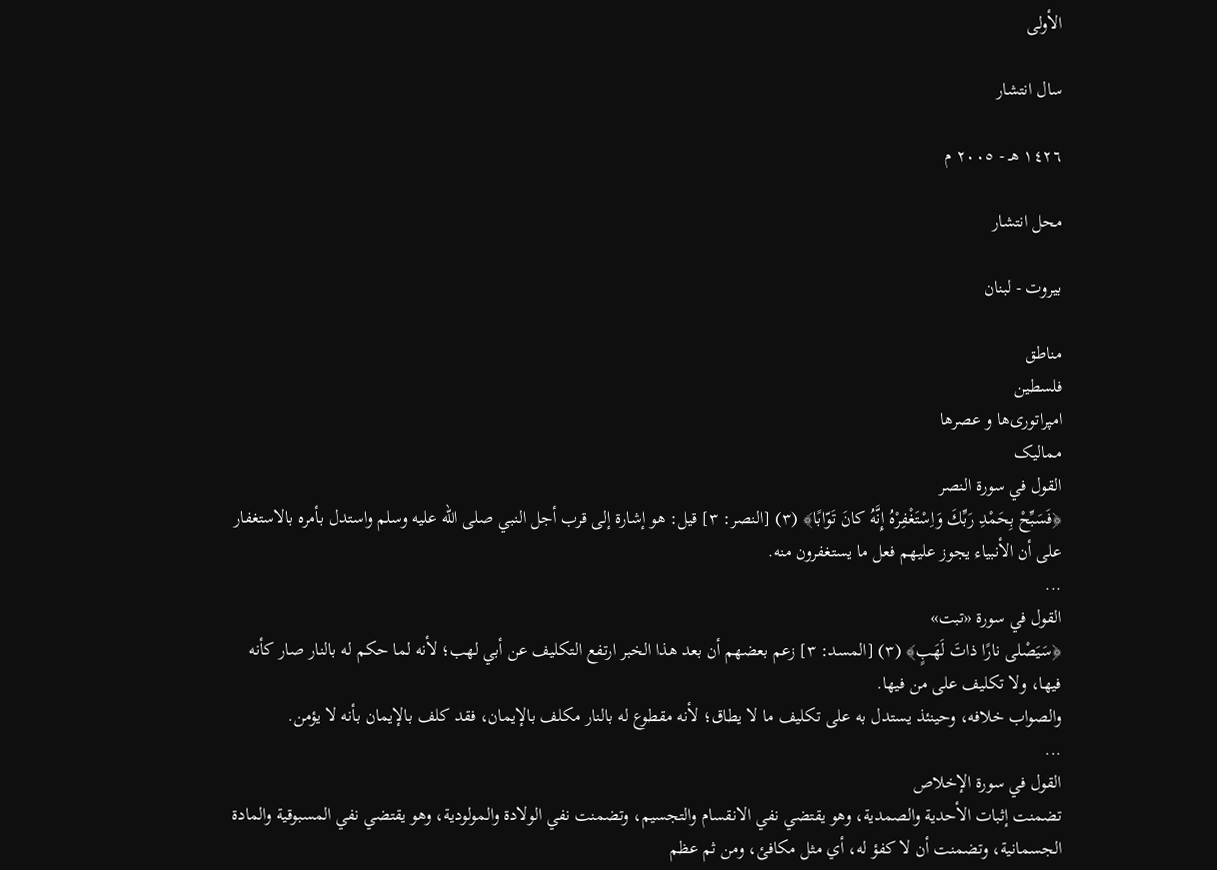الأولى

سال انتشار

١٤٢٦ هـ - ٢٠٠٥ م

محل انتشار

بيروت - لبنان

مناطق
فلسطین
امپراتوری‌ها و عصرها
ممالیک
القول في سورة النصر
﴿فَسَبِّحْ بِحَمْدِ رَبِّكَ وَاِسْتَغْفِرْهُ إِنَّهُ كانَ تَوّابًا﴾ (٣) [النصر: ٣] قيل: هو إشارة إلى قرب أجل النبي صلى الله عليه وسلم واستدل بأمره بالاستغفار على أن الأنبياء يجوز عليهم فعل ما يستغفرون منه.
...
القول في سورة «تبت»
﴿سَيَصْلى نارًا ذاتَ لَهَبٍ﴾ (٣) [المسد: ٣] زعم بعضهم أن بعد هذا الخبر ارتفع التكليف عن أبي لهب؛ لأنه لما حكم له بالنار صار كأنه فيها، ولا تكليف على من فيها.
والصواب خلافه، وحينئذ يستدل به على تكليف ما لا يطاق؛ لأنه مقطوع له بالنار مكلف بالإيمان، فقد كلف بالإيمان بأنه لا يؤمن.
...
القول في سورة الإخلاص
تضمنت إثبات الأحدية والصمدية، وهو يقتضي نفي الانقسام والتجسيم، وتضمنت نفي الولادة والمولودية، وهو يقتضي نفي المسبوقية والمادة الجسمانية، وتضمنت أن لا كفؤ له، أي مثل مكافئ، ومن ثم عظم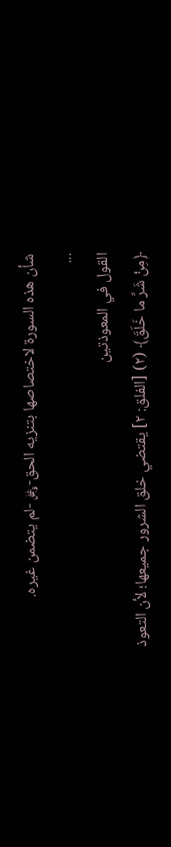شأن هذه السورة لاختصاصها بتنزيه الحق-﷿ -لم يتضمن غيره.
...
القول في المعوذتين
﴿مِنْ شَرِّ ما خَلَقَ﴾ (٢) [الفلق: ٢] يقتضي خلق الشرور جميعها؛ لأن التعوذ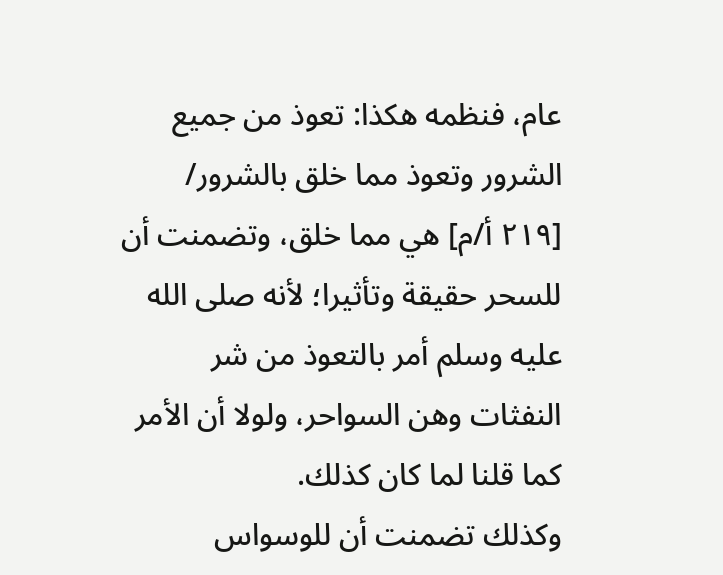عام، فنظمه هكذا: تعوذ من جميع الشرور وتعوذ مما خلق بالشرور/ [٢١٩ أ/م] هي مما خلق، وتضمنت أن للسحر حقيقة وتأثيرا؛ لأنه صلى الله عليه وسلم أمر بالتعوذ من شر النفثات وهن السواحر، ولولا أن الأمر كما قلنا لما كان كذلك.
وكذلك تضمنت أن للوسواس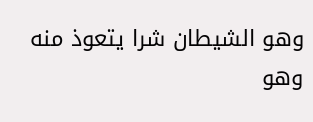وهو الشيطان شرا يتعوذ منه وهو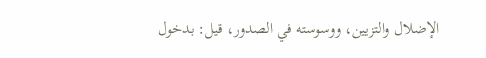الإضلال والتزيين، ووسوسته في الصدور، قيل: بدخول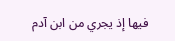فيها إذ يجري من ابن آدم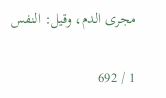مجرى الدم، وقيل: النفس

1 / 692